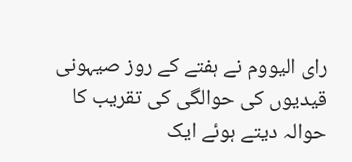رای الیووم نے ہفتے کے روز صیہونی قیدیوں کی حوالگی کی تقریب کا حوالہ دیتے ہوئے ایک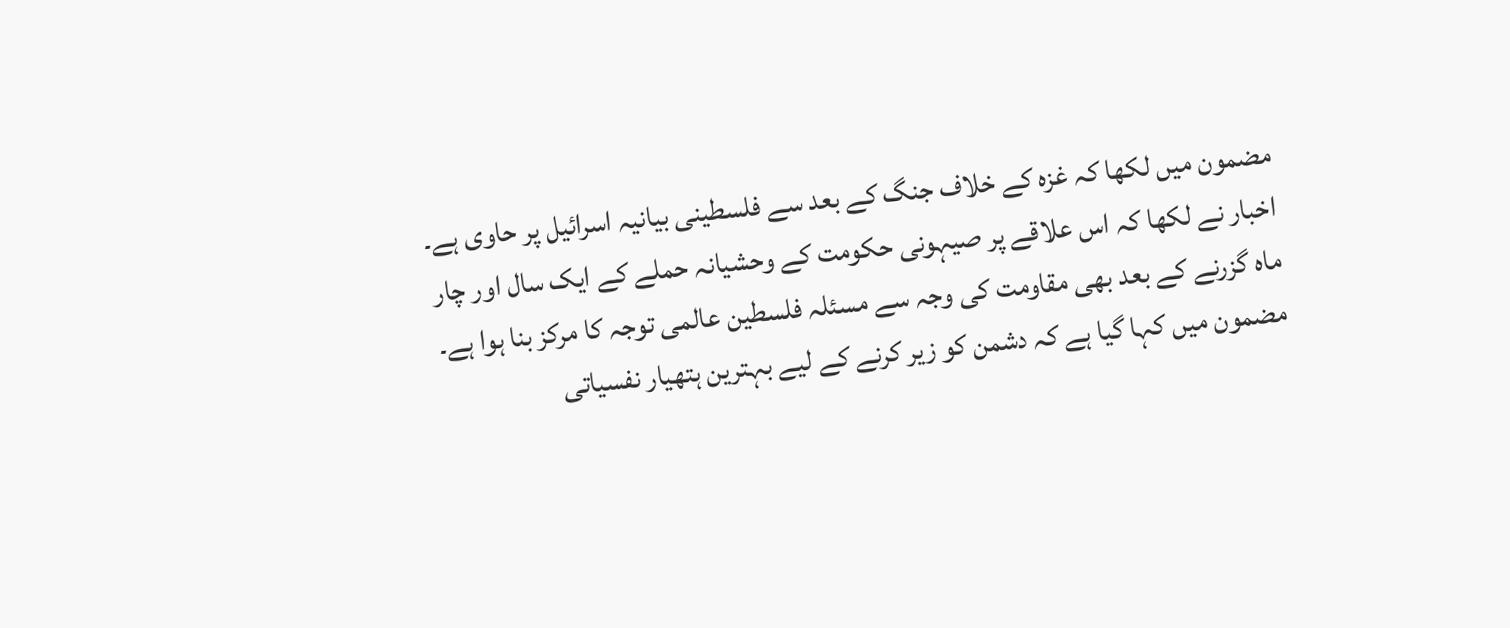مضمون میں لکھا کہ غزہ کے خلاف جنگ کے بعد سے فلسطینی بیانیہ اسرائیل پر حاوی ہے۔
اخبار نے لکھا کہ اس علاقے پر صیہونی حکومت کے وحشیانہ حملے کے ایک سال اور چار ماہ گزرنے کے بعد بھی مقاومت کی وجہ سے مسئلہ فلسطین عالمی توجہ کا مرکز بنا ہوا ہے۔
مضمون میں کہا گیا ہے کہ دشمن کو زیر کرنے کے لیے بہترین ہتھیار نفسیاتی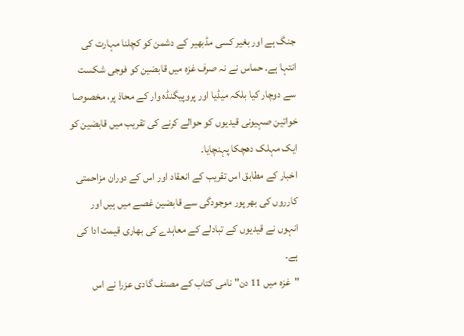جنگ ہے اور بغیر کسی مڈبھیر کے دشمن کو کچلنا مہارت کی انتہا ہے۔ حماس نے نہ صرف غزہ میں قابضین کو فوجی شکست سے دوچار کیا بلکہ میڈیا اور پروپیگنڈہ وار کے محاذ پر، مخصوصا خواتین صہیونی قیدیوں کو حوالے کرنے کی تقریب میں قابضین کو ایک مہلک دھچکا پہنچایا۔
اخبار کے مطابق اس تقریب کے انعقاد اور اس کے دوران مزاحمتی کارروں کی بھرپور موجودگی سے قابضین غصے میں ہیں اور انہوں نے قیدیوں کے تبادلے کے معاہدے کی بھاری قیمت ادا کی ہے۔
"غزہ میں 11 دن" نامی کتاب کے مصنف گادی عزرا نے اس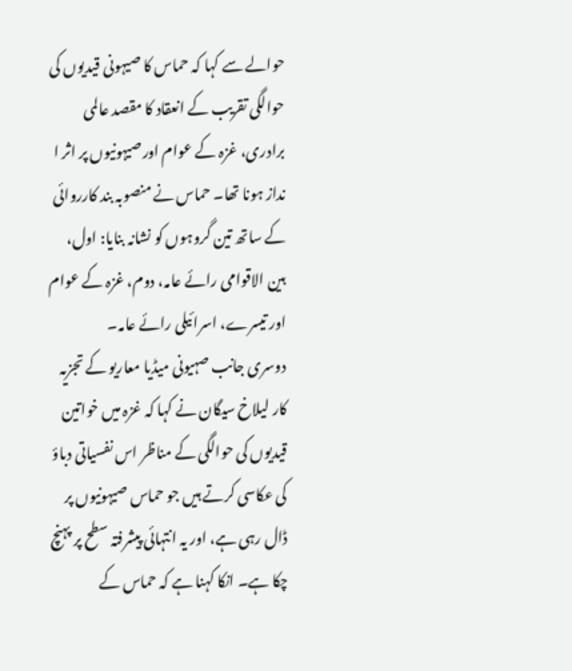حوالے سے کہا کہ حماس کا صیہونی قیدیوں کی حوالگی تقریب کے انعقاد کا مقصد عالمی برادری، غزہ کے عوام اورصیہونیوں پر اثر ا نداز ہونا تھا۔ حماس نے منصوبہ بند کارروائی کے ساتھ تین گروہوں کو نشانہ بنایا: اول، بین الاقوامی رائے عامہ، دوم، غزہ کے عوام اور تیسرے، اسرائیلی رائے عامہ۔
دوسری جانب صہیونی میڈیا معاریو کے تجزیہ کار لیلاخ سیگان نے کہا کہ غزہ میں خواتین قیدیوں کی حوالگی کے مناظر اس نفسیاتی دباؤ کی عکاسی کرتے ہیں جو حماس صیہونیوں پر ڈال رہی ہے، اور یہ انتہائی پیشرفتہ سطح پر پہنچ چکا ہے۔ انکا کہنا ہے کہ حماس کے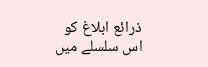ذرائع ابلاغ کو اس سلسلے میں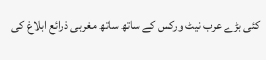کئی بڑے عرب نیٹ ورکس کے ساتھ ساتھ مغربی ذرائع ابلاغ کی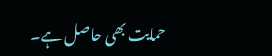حمایت بھی حاصل ہے۔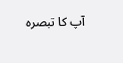آپ کا تبصرہ